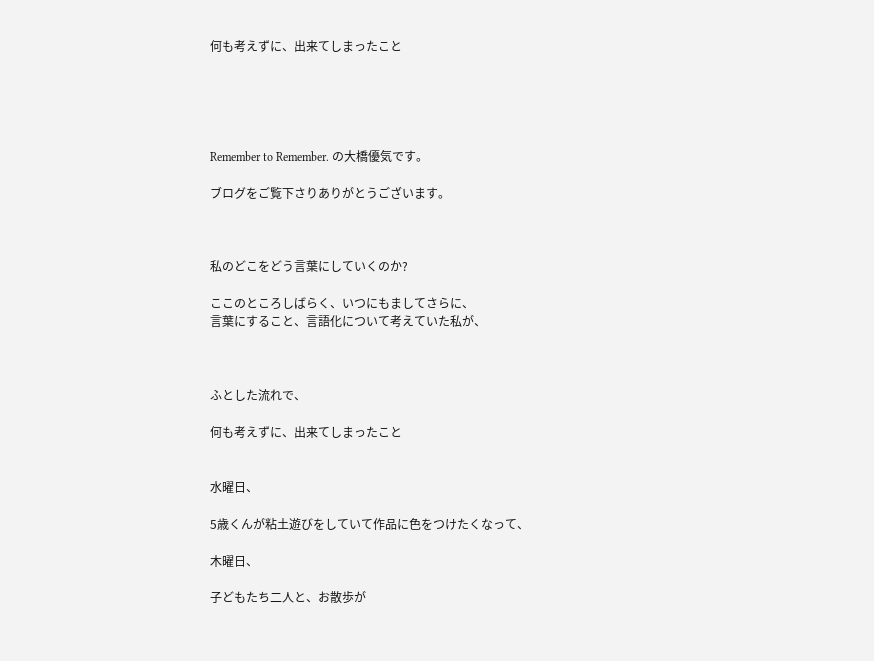何も考えずに、出来てしまったこと





Remember to Remember. の大橋優気です。

ブログをご覧下さりありがとうございます。



私のどこをどう言葉にしていくのか?

ここのところしばらく、いつにもましてさらに、
言葉にすること、言語化について考えていた私が、



ふとした流れで、

何も考えずに、出来てしまったこと


水曜日、

5歳くんが粘土遊びをしていて作品に色をつけたくなって、

木曜日、

子どもたち二人と、お散歩が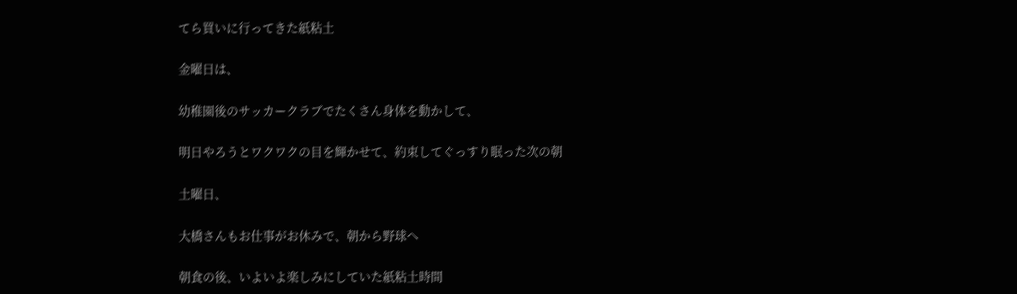てら買いに行ってきた紙粘土

金曜日は、

幼稚園後のサッカークラブでたくさん身体を動かして、

明日やろうとワクワクの目を輝かせて、約束してぐっすり眠った次の朝

土曜日、

大橋さんもお仕事がお休みで、朝から野球へ

朝食の後、いよいよ楽しみにしていた紙粘土時間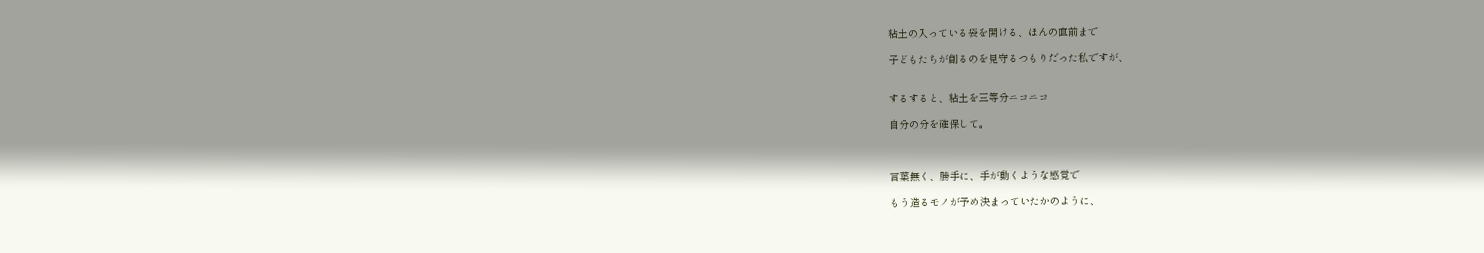粘土の入っている袋を開ける、ほんの直前まで

子どもたちが創るのを見守るつもりだった私ですが、


するすると、粘土を三等分ニコニコ

自分の分を確保して。



言葉無く、勝手に、手が動くような感覚で

もう造るモノが予め決まっていたかのように、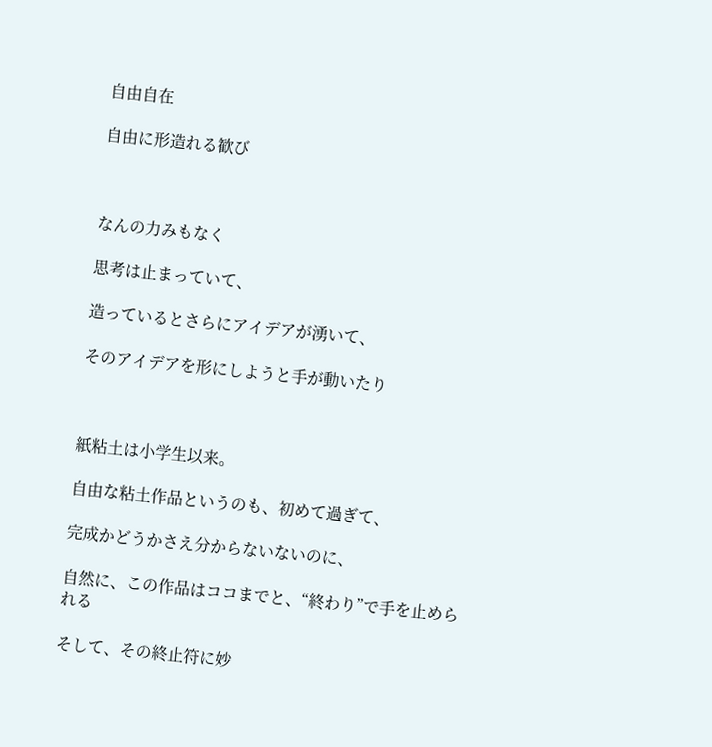自由自在

自由に形造れる歓び



なんの力みもなく

思考は止まっていて、

造っているとさらにアイデアが湧いて、

そのアイデアを形にしようと手が動いたり



紙粘土は小学生以来。

自由な粘土作品というのも、初めて過ぎて、

完成かどうかさえ分からないないのに、

自然に、この作品はココまでと、“終わり”で手を止められる

そして、その終止符に妙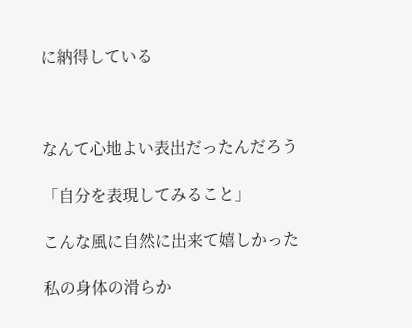に納得している



なんて心地よい表出だったんだろう

「自分を表現してみること」

こんな風に自然に出来て嬉しかった

私の身体の滑らか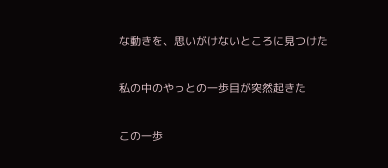な動きを、思いがけないところに見つけた

私の中のやっとの一歩目が突然起きた

この一歩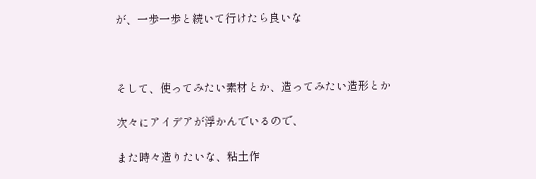が、一歩一歩と続いて行けたら良いな



そして、使ってみたい素材とか、造ってみたい造形とか

次々にアイデアが浮かんでいるので、

また時々造りたいな、粘土作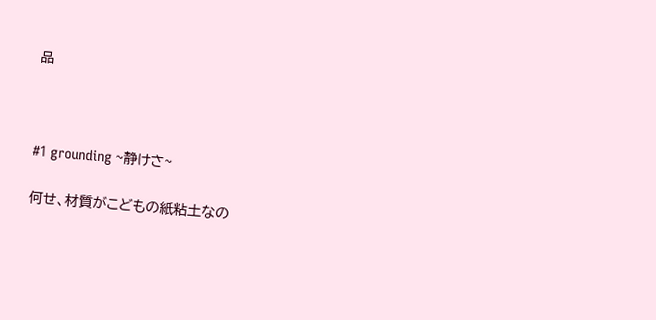品



#1 grounding ~静けさ~

何せ、材質がこどもの紙粘土なの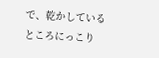で、乾かしているところにっこり